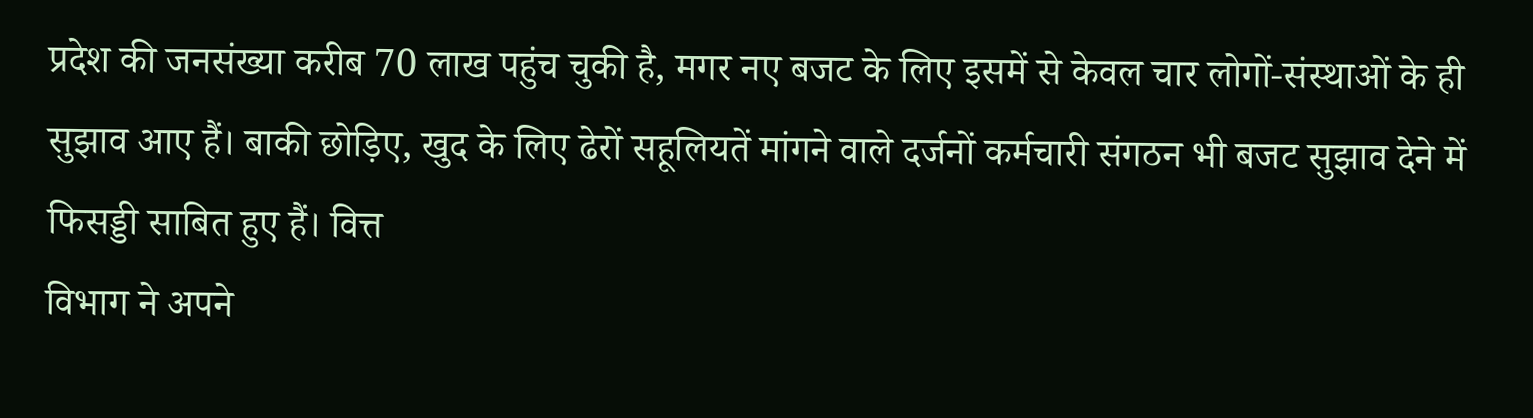प्रदेश की जनसंख्या करीब 70 लाख पहुंच चुकी है, मगर नए बजट के लिए इसमें से केवल चार लोगों-संस्थाओं के ही सुझाव आए हैं। बाकी छोड़िए, खुद के लिए ढेरों सहूलियतें मांगने वाले दर्जनों कर्मचारी संगठन भी बजट सुझाव देने में फिसड्डी साबित हुए हैं। वित्त
विभाग ने अपने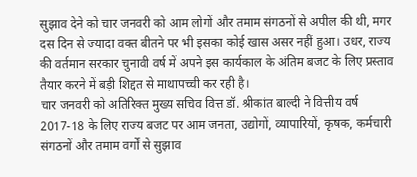सुझाव देने को चार जनवरी को आम लोगों और तमाम संगठनों से अपील की थी, मगर दस दिन से ज्यादा वक्त बीतने पर भी इसका कोई खास असर नहीं हुआ। उधर, राज्य की वर्तमान सरकार चुनावी वर्ष में अपने इस कार्यकाल के अंतिम बजट के लिए प्रस्ताव तैयार करने में बड़ी शिद्दत से माथापच्ची कर रही है।
चार जनवरी को अतिरिक्त मुख्य सचिव वित्त डॉ. श्रीकांत बाल्दी ने वित्तीय वर्ष 2017-18 के लिए राज्य बजट पर आम जनता, उद्योगों, व्यापारियों, कृषक, कर्मचारी संगठनों और तमाम वर्गों से सुझाव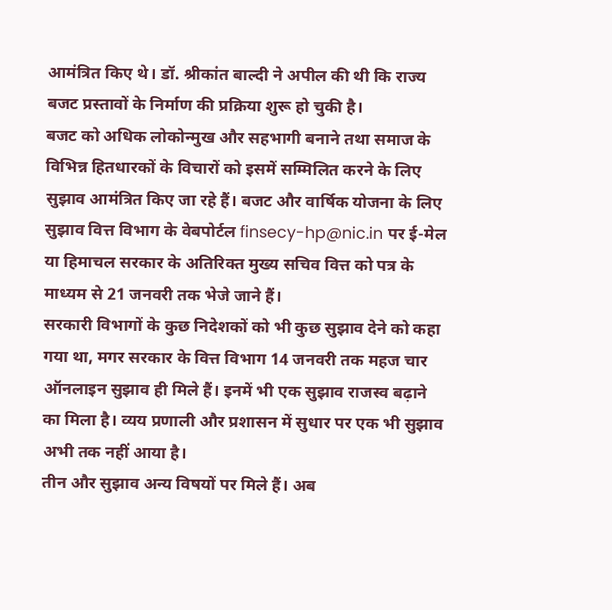आमंत्रित किए थे। डॉ. श्रीकांत बाल्दी ने अपील की थी कि राज्य बजट प्रस्तावों के निर्माण की प्रक्रिया शुरू हो चुकी है।
बजट को अधिक लोकोन्मुख और सहभागी बनाने तथा समाज के विभिन्न हितधारकों के विचारों को इसमें सम्मिलित करने के लिए सुझाव आमंत्रित किए जा रहे हैं। बजट और वार्षिक योजना के लिए सुझाव वित्त विभाग के वेबपोर्टल finsecy-hp@nic.in पर ई-मेल या हिमाचल सरकार के अतिरिक्त मुख्य सचिव वित्त को पत्र के माध्यम से 21 जनवरी तक भेजे जाने हैं।
सरकारी विभागों के कुछ निदेशकों को भी कुछ सुझाव देने को कहा गया था, मगर सरकार के वित्त विभाग 14 जनवरी तक महज चार ऑनलाइन सुझाव ही मिले हैं। इनमें भी एक सुझाव राजस्व बढ़ाने का मिला है। व्यय प्रणाली और प्रशासन में सुधार पर एक भी सुझाव अभी तक नहीं आया है।
तीन और सुझाव अन्य विषयों पर मिले हैं। अब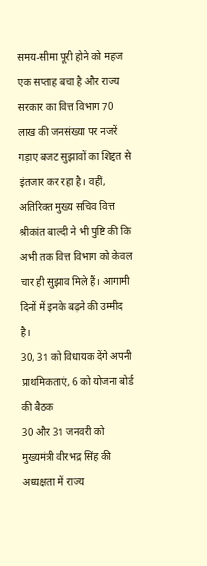समय-सीमा पूरी होने को महज एक सप्ताह बचा है और राज्य सरकार का वित्त विभाग 70 लाख की जनसंख्या पर नजरें गड़ाए बजट सुझावों का शिद्दत से इंतजार कर रहा है। वहीं, अतिरिक्त मुख्य सचिव वित्त श्रीकांत बाल्दी ने भी पुष्टि की कि अभी तक वित्त विभाग को केवल चार ही सुझाव मिले हैं। आगामी दिनों में इनके बढ़ने की उम्मीद है।
30, 31 को विधायक देंगे अपनी प्राथमिकताएं, 6 को योजना बोर्ड की बैठक
30 और 31 जनवरी को मुख्यमंत्री वीरभद्र सिंह की अध्यक्षता में राज्य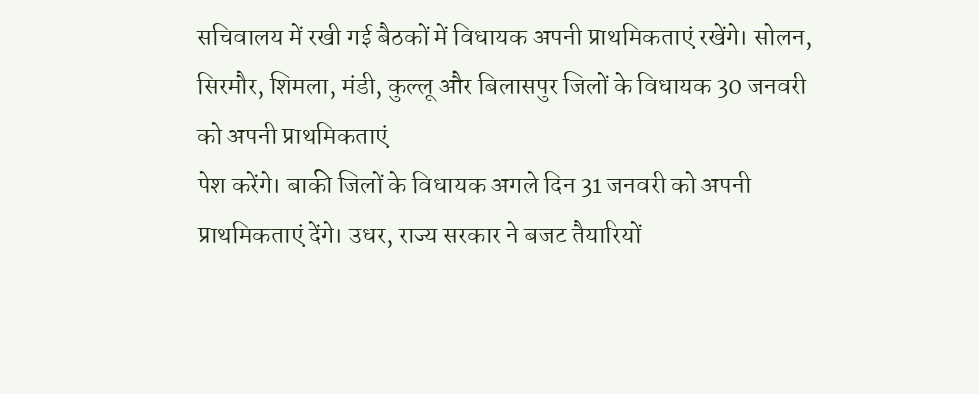सचिवालय में रखी गई बैठकों में विधायक अपनी प्राथमिकताएं रखेंगे। सोलन, सिरमौर, शिमला, मंडी, कुल्लू और बिलासपुर जिलों के विधायक 30 जनवरी को अपनी प्राथमिकताएं
पेश करेंगे। बाकी जिलों के विधायक अगले दिन 31 जनवरी को अपनी प्राथमिकताएं देंगे। उधर, राज्य सरकार ने बजट तैयारियों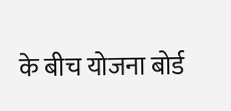के बीच योजना बोर्ड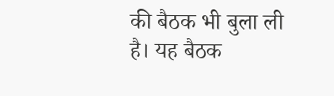की बैठक भी बुला ली है। यह बैठक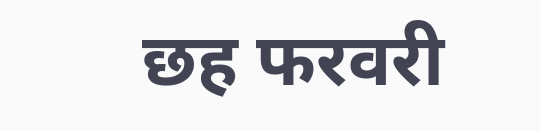छह फरवरी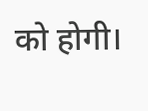को होगी।